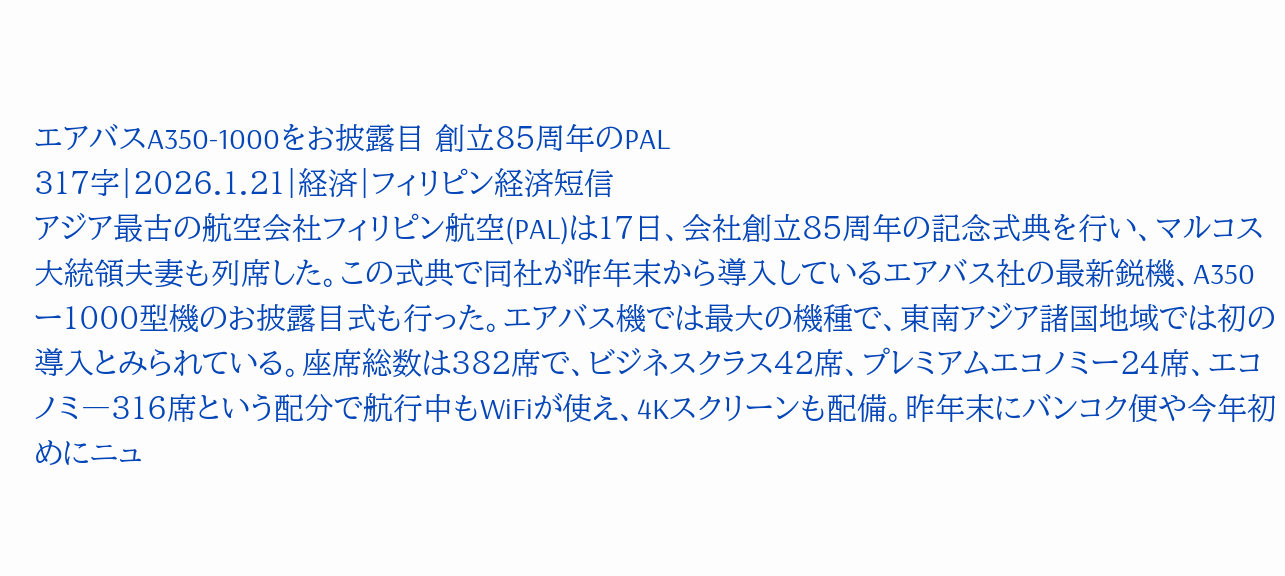エアバスA350-1000をお披露目 創立85周年のPAL
317字|2026.1.21|経済|フィリピン経済短信
アジア最古の航空会社フィリピン航空(PAL)は17日、会社創立85周年の記念式典を行い、マルコス大統領夫妻も列席した。この式典で同社が昨年末から導入しているエアバス社の最新鋭機、A350ー1000型機のお披露目式も行った。エアバス機では最大の機種で、東南アジア諸国地域では初の導入とみられている。座席総数は382席で、ビジネスクラス42席、プレミアムエコノミー24席、エコノミ―316席という配分で航行中もWiFiが使え、4Kスクリーンも配備。昨年末にバンコク便や今年初めにニュ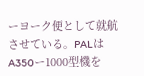ーヨーク便として就航させている。PALはA350ー1000型機を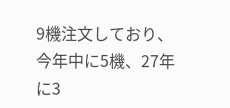9機注文しており、今年中に5機、27年に3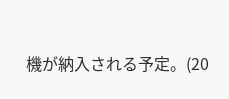機が納入される予定。(20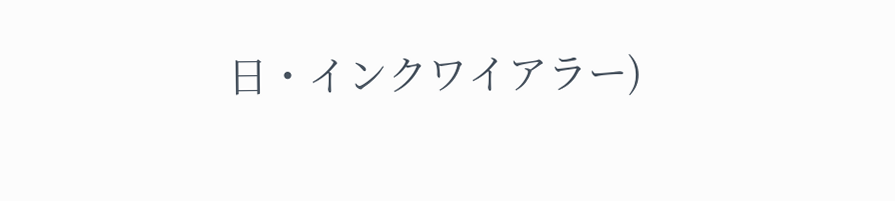日・インクワイアラー)